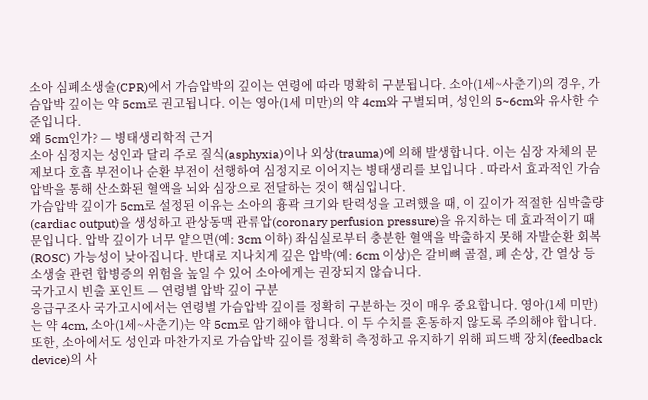소아 심폐소생술(CPR)에서 가슴압박의 깊이는 연령에 따라 명확히 구분됩니다. 소아(1세~사춘기)의 경우, 가슴압박 깊이는 약 5cm로 권고됩니다. 이는 영아(1세 미만)의 약 4cm와 구별되며, 성인의 5~6cm와 유사한 수준입니다.
왜 5cm인가? — 병태생리학적 근거
소아 심정지는 성인과 달리 주로 질식(asphyxia)이나 외상(trauma)에 의해 발생합니다. 이는 심장 자체의 문제보다 호흡 부전이나 순환 부전이 선행하여 심정지로 이어지는 병태생리를 보입니다 . 따라서 효과적인 가슴압박을 통해 산소화된 혈액을 뇌와 심장으로 전달하는 것이 핵심입니다.
가슴압박 깊이가 5cm로 설정된 이유는 소아의 흉곽 크기와 탄력성을 고려했을 때, 이 깊이가 적절한 심박출량(cardiac output)을 생성하고 관상동맥 관류압(coronary perfusion pressure)을 유지하는 데 효과적이기 때문입니다. 압박 깊이가 너무 얕으면(예: 3cm 이하) 좌심실로부터 충분한 혈액을 박출하지 못해 자발순환 회복(ROSC) 가능성이 낮아집니다. 반대로 지나치게 깊은 압박(예: 6cm 이상)은 갈비뼈 골절, 폐 손상, 간 열상 등 소생술 관련 합병증의 위험을 높일 수 있어 소아에게는 권장되지 않습니다.
국가고시 빈출 포인트 — 연령별 압박 깊이 구분
응급구조사 국가고시에서는 연령별 가슴압박 깊이를 정확히 구분하는 것이 매우 중요합니다. 영아(1세 미만)는 약 4cm, 소아(1세~사춘기)는 약 5cm로 암기해야 합니다. 이 두 수치를 혼동하지 않도록 주의해야 합니다. 또한, 소아에서도 성인과 마찬가지로 가슴압박 깊이를 정확히 측정하고 유지하기 위해 피드백 장치(feedback device)의 사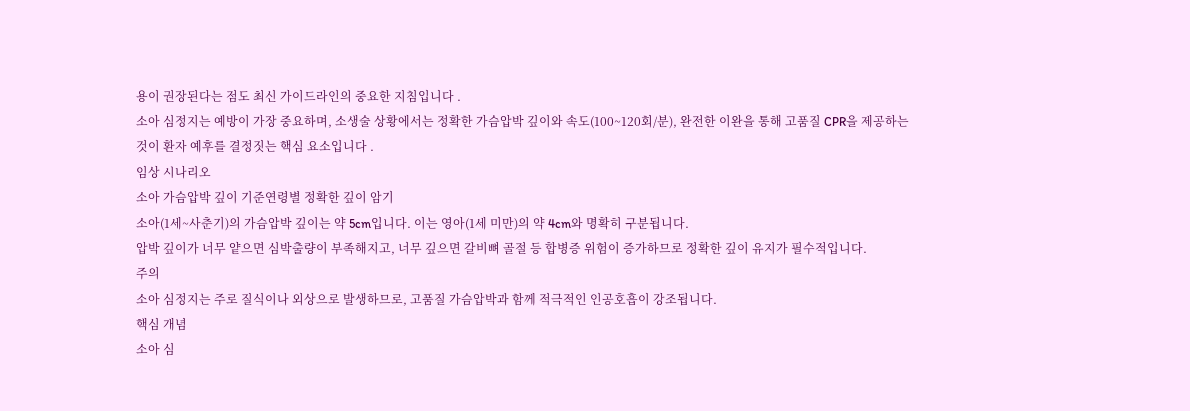용이 권장된다는 점도 최신 가이드라인의 중요한 지침입니다 .
소아 심정지는 예방이 가장 중요하며, 소생술 상황에서는 정확한 가슴압박 깊이와 속도(100~120회/분), 완전한 이완을 통해 고품질 CPR을 제공하는 것이 환자 예후를 결정짓는 핵심 요소입니다 .
임상 시나리오
소아 가슴압박 깊이 기준연령별 정확한 깊이 암기
소아(1세~사춘기)의 가슴압박 깊이는 약 5cm입니다. 이는 영아(1세 미만)의 약 4cm와 명확히 구분됩니다.
압박 깊이가 너무 얕으면 심박출량이 부족해지고, 너무 깊으면 갈비뼈 골절 등 합병증 위험이 증가하므로 정확한 깊이 유지가 필수적입니다.
주의
소아 심정지는 주로 질식이나 외상으로 발생하므로, 고품질 가슴압박과 함께 적극적인 인공호흡이 강조됩니다.
핵심 개념
소아 심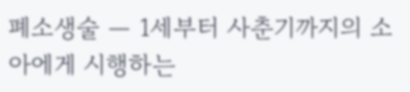폐소생술 — 1세부터 사춘기까지의 소아에게 시행하는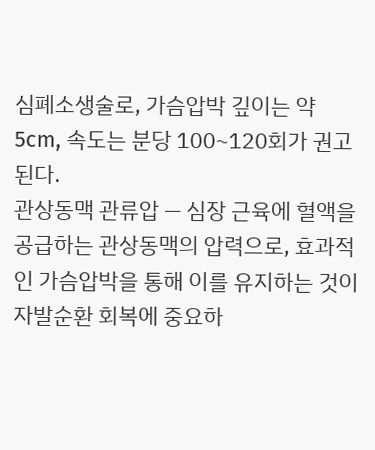심폐소생술로, 가슴압박 깊이는 약 5cm, 속도는 분당 100~120회가 권고된다.
관상동맥 관류압 — 심장 근육에 혈액을 공급하는 관상동맥의 압력으로, 효과적인 가슴압박을 통해 이를 유지하는 것이 자발순환 회복에 중요하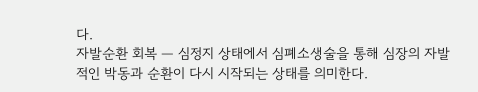다.
자발순환 회복 — 심정지 상태에서 심폐소생술을 통해 심장의 자발적인 박동과 순환이 다시 시작되는 상태를 의미한다.